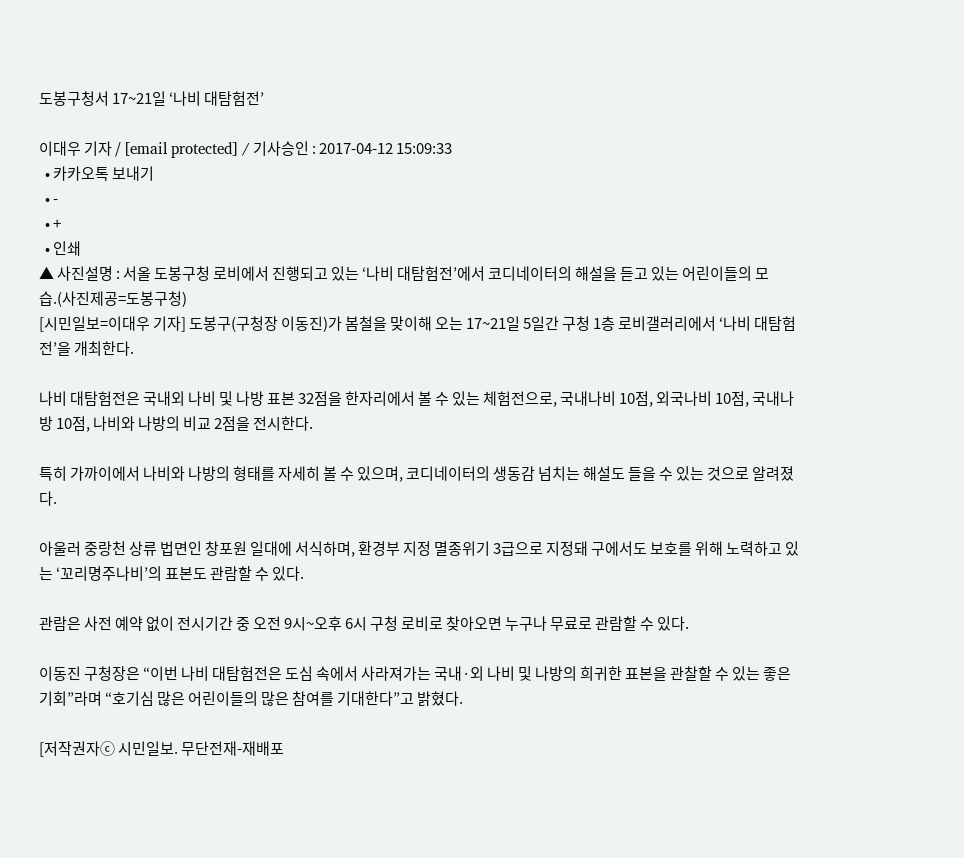도봉구청서 17~21일 ‘나비 대탐험전’

이대우 기자 / [email protected] / 기사승인 : 2017-04-12 15:09:33
  • 카카오톡 보내기
  • -
  • +
  • 인쇄
▲ 사진설명 : 서올 도봉구청 로비에서 진행되고 있는 ‘나비 대탐험전’에서 코디네이터의 해설을 듣고 있는 어린이들의 모습.(사진제공=도봉구청)
[시민일보=이대우 기자] 도봉구(구청장 이동진)가 봄철을 맞이해 오는 17~21일 5일간 구청 1층 로비갤러리에서 ‘나비 대탐험전’을 개최한다.

나비 대탐험전은 국내외 나비 및 나방 표본 32점을 한자리에서 볼 수 있는 체험전으로, 국내나비 10점, 외국나비 10점, 국내나방 10점, 나비와 나방의 비교 2점을 전시한다.

특히 가까이에서 나비와 나방의 형태를 자세히 볼 수 있으며, 코디네이터의 생동감 넘치는 해설도 들을 수 있는 것으로 알려졌다.

아울러 중랑천 상류 법면인 창포원 일대에 서식하며, 환경부 지정 멸종위기 3급으로 지정돼 구에서도 보호를 위해 노력하고 있는 ‘꼬리명주나비’의 표본도 관람할 수 있다.

관람은 사전 예약 없이 전시기간 중 오전 9시~오후 6시 구청 로비로 찾아오면 누구나 무료로 관람할 수 있다.

이동진 구청장은 “이번 나비 대탐험전은 도심 속에서 사라져가는 국내·외 나비 및 나방의 희귀한 표본을 관찰할 수 있는 좋은 기회”라며 “호기심 많은 어린이들의 많은 참여를 기대한다”고 밝혔다.

[저작권자ⓒ 시민일보. 무단전재-재배포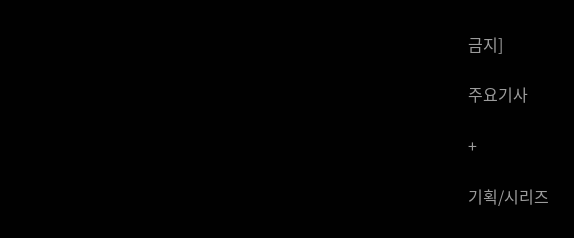금지]

주요기사

+

기획/시리즈